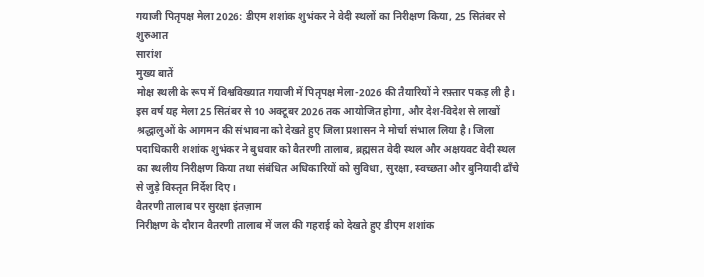गयाजी पितृपक्ष मेला 2026: डीएम शशांक शुभंकर ने वेदी स्थलों का निरीक्षण किया, 25 सितंबर से शुरुआत
सारांश
मुख्य बातें
मोक्ष स्थली के रूप में विश्वविख्यात गयाजी में पितृपक्ष मेला-2026 की तैयारियों ने रफ़्तार पकड़ ली है। इस वर्ष यह मेला 25 सितंबर से 10 अक्टूबर 2026 तक आयोजित होगा, और देश-विदेश से लाखों श्रद्धालुओं के आगमन की संभावना को देखते हुए जिला प्रशासन ने मोर्चा संभाल लिया है। जिला पदाधिकारी शशांक शुभंकर ने बुधवार को वैतरणी तालाब, ब्रह्मसत वेदी स्थल और अक्षयवट वेदी स्थल का स्थलीय निरीक्षण किया तथा संबंधित अधिकारियों को सुविधा, सुरक्षा, स्वच्छता और बुनियादी ढाँचे से जुड़े विस्तृत निर्देश दिए।
वैतरणी तालाब पर सुरक्षा इंतज़ाम
निरीक्षण के दौरान वैतरणी तालाब में जल की गहराई को देखते हुए डीएम शशांक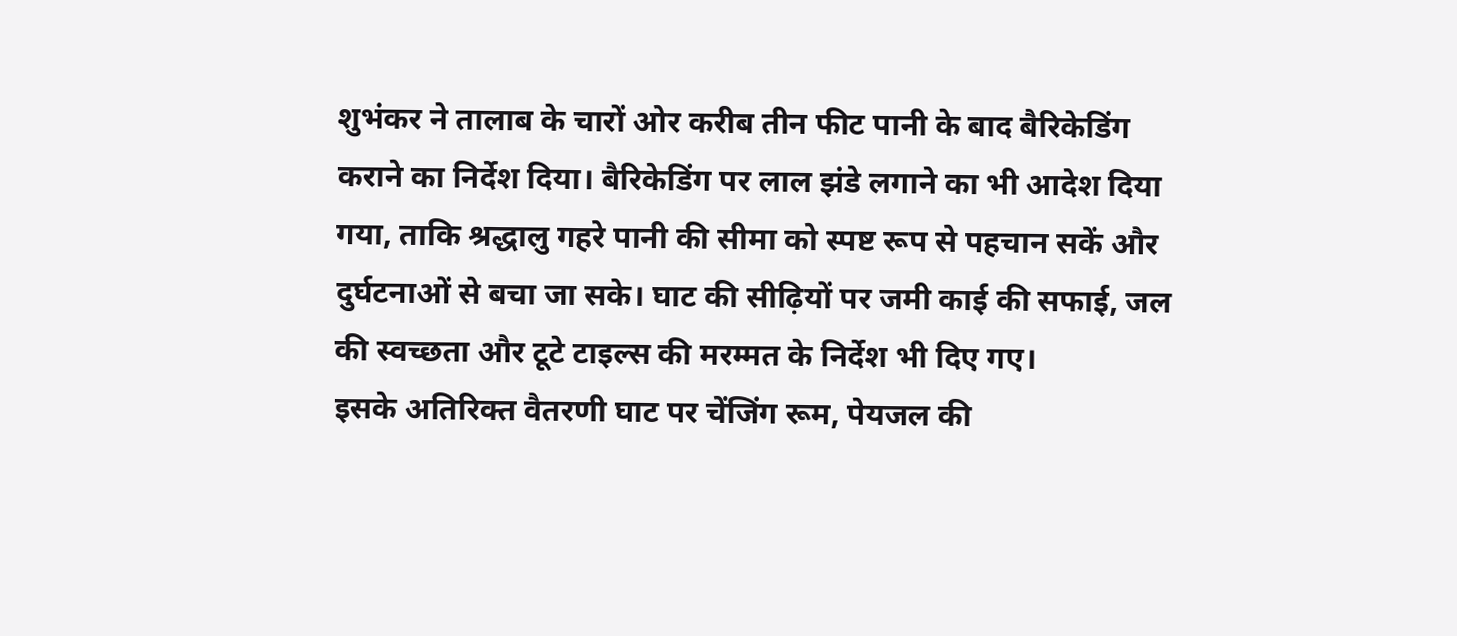शुभंकर ने तालाब के चारों ओर करीब तीन फीट पानी के बाद बैरिकेडिंग कराने का निर्देश दिया। बैरिकेडिंग पर लाल झंडे लगाने का भी आदेश दिया गया, ताकि श्रद्धालु गहरे पानी की सीमा को स्पष्ट रूप से पहचान सकें और दुर्घटनाओं से बचा जा सके। घाट की सीढ़ियों पर जमी काई की सफाई, जल की स्वच्छता और टूटे टाइल्स की मरम्मत के निर्देश भी दिए गए।
इसके अतिरिक्त वैतरणी घाट पर चेंजिंग रूम, पेयजल की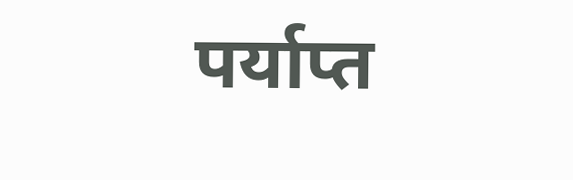पर्याप्त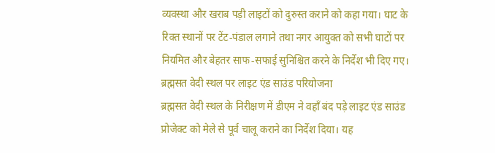व्यवस्था और खराब पड़ी लाइटों को दुरुस्त कराने को कहा गया। घाट के रिक्त स्थानों पर टेंट-पंडाल लगाने तथा नगर आयुक्त को सभी घाटों पर नियमित और बेहतर साफ-सफाई सुनिश्चित करने के निर्देश भी दिए गए।
ब्रह्मसत वेदी स्थल पर लाइट एंड साउंड परियोजना
ब्रह्मसत वेदी स्थल के निरीक्षण में डीएम ने वहाँ बंद पड़े लाइट एंड साउंड प्रोजेक्ट को मेले से पूर्व चालू कराने का निर्देश दिया। यह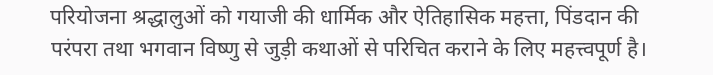परियोजना श्रद्धालुओं को गयाजी की धार्मिक और ऐतिहासिक महत्ता, पिंडदान की परंपरा तथा भगवान विष्णु से जुड़ी कथाओं से परिचित कराने के लिए महत्त्वपूर्ण है।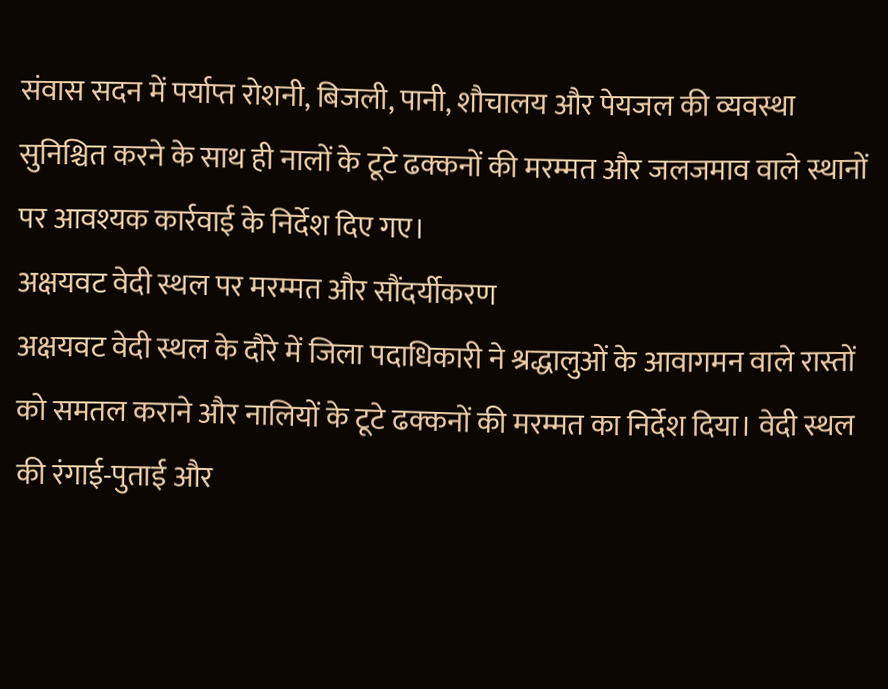संवास सदन में पर्याप्त रोशनी, बिजली, पानी, शौचालय और पेयजल की व्यवस्था सुनिश्चित करने के साथ ही नालों के टूटे ढक्कनों की मरम्मत और जलजमाव वाले स्थानों पर आवश्यक कार्रवाई के निर्देश दिए गए।
अक्षयवट वेदी स्थल पर मरम्मत और सौंदर्यीकरण
अक्षयवट वेदी स्थल के दौरे में जिला पदाधिकारी ने श्रद्धालुओं के आवागमन वाले रास्तों को समतल कराने और नालियों के टूटे ढक्कनों की मरम्मत का निर्देश दिया। वेदी स्थल की रंगाई-पुताई और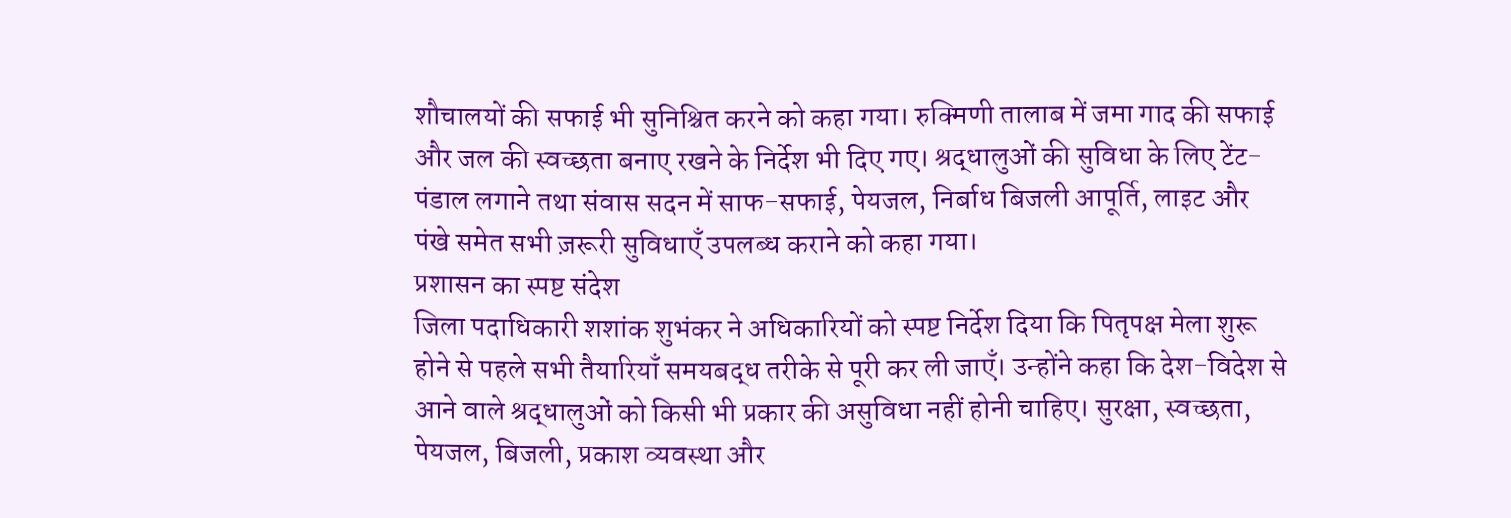शौचालयों की सफाई भी सुनिश्चित करने को कहा गया। रुक्मिणी तालाब में जमा गाद की सफाई और जल की स्वच्छता बनाए रखने के निर्देश भी दिए गए। श्रद्धालुओं की सुविधा के लिए टेंट-पंडाल लगाने तथा संवास सदन में साफ-सफाई, पेयजल, निर्बाध बिजली आपूर्ति, लाइट और पंखे समेत सभी ज़रूरी सुविधाएँ उपलब्ध कराने को कहा गया।
प्रशासन का स्पष्ट संदेश
जिला पदाधिकारी शशांक शुभंकर ने अधिकारियों को स्पष्ट निर्देश दिया कि पितृपक्ष मेला शुरू होने से पहले सभी तैयारियाँ समयबद्ध तरीके से पूरी कर ली जाएँ। उन्होंने कहा कि देश-विदेश से आने वाले श्रद्धालुओं को किसी भी प्रकार की असुविधा नहीं होनी चाहिए। सुरक्षा, स्वच्छता, पेयजल, बिजली, प्रकाश व्यवस्था और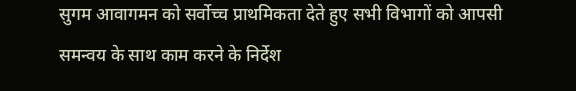सुगम आवागमन को सर्वोच्च प्राथमिकता देते हुए सभी विभागों को आपसी समन्वय के साथ काम करने के निर्देश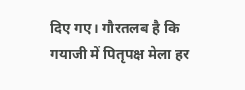दिए गए। गौरतलब है कि गयाजी में पितृपक्ष मेला हर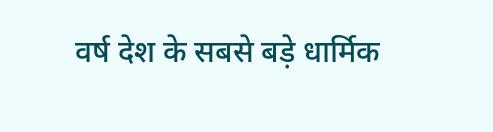वर्ष देश के सबसे बड़े धार्मिक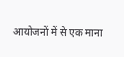आयोजनों में से एक माना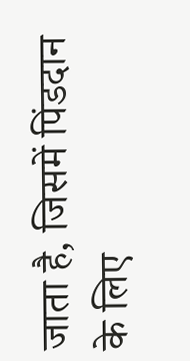जाता है, जिसमें पिंडदान के लिए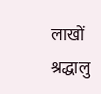लाखों श्रद्धालु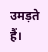उमड़ते हैं।